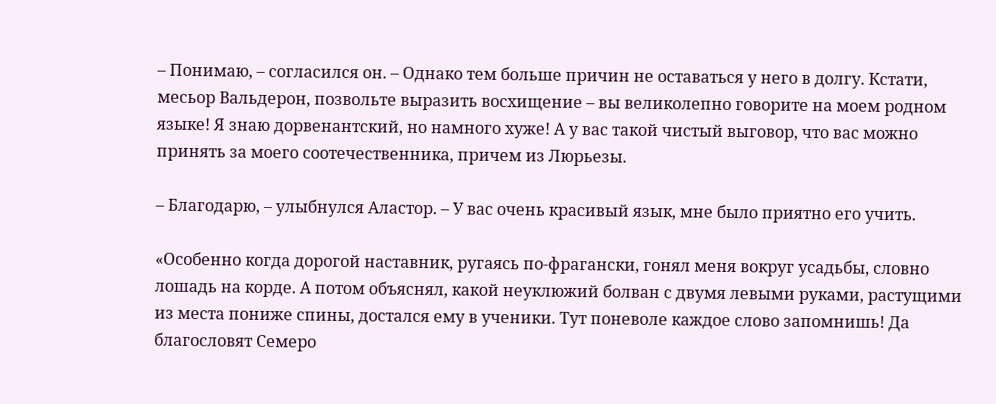– Понимаю, – согласился он. – Однако тем больше причин не оставаться у него в долгу. Кстати, месьор Вальдерон, позвольте выразить восхищение – вы великолепно говорите на моем родном языке! Я знаю дорвенантский, но намного хуже! А у вас такой чистый выговор, что вас можно принять за моего соотечественника, причем из Люрьезы.

– Благодарю, – улыбнулся Аластор. – У вас очень красивый язык, мне было приятно его учить.

«Особенно когда дорогой наставник, ругаясь по-фрагански, гонял меня вокруг усадьбы, словно лошадь на корде. А потом объяснял, какой неуклюжий болван с двумя левыми руками, растущими из места пониже спины, достался ему в ученики. Тут поневоле каждое слово запомнишь! Да благословят Семеро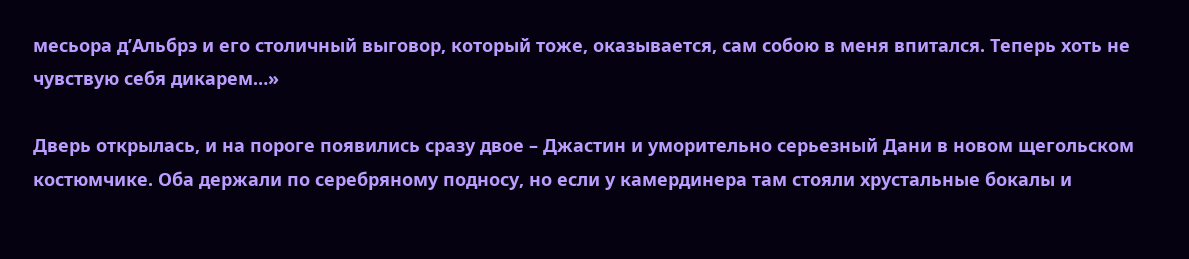месьора д’Альбрэ и его столичный выговор, который тоже, оказывается, сам собою в меня впитался. Теперь хоть не чувствую себя дикарем…»

Дверь открылась, и на пороге появились сразу двое – Джастин и уморительно серьезный Дани в новом щегольском костюмчике. Оба держали по серебряному подносу, но если у камердинера там стояли хрустальные бокалы и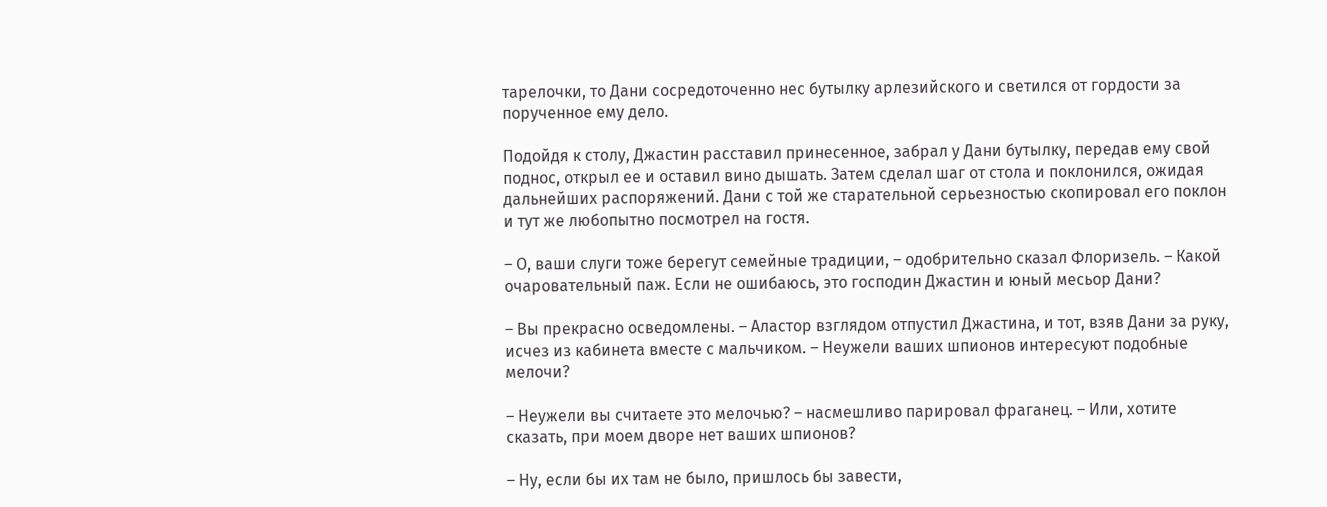тарелочки, то Дани сосредоточенно нес бутылку арлезийского и светился от гордости за порученное ему дело.

Подойдя к столу, Джастин расставил принесенное, забрал у Дани бутылку, передав ему свой поднос, открыл ее и оставил вино дышать. Затем сделал шаг от стола и поклонился, ожидая дальнейших распоряжений. Дани с той же старательной серьезностью скопировал его поклон и тут же любопытно посмотрел на гостя.

– О, ваши слуги тоже берегут семейные традиции, – одобрительно сказал Флоризель. – Какой очаровательный паж. Если не ошибаюсь, это господин Джастин и юный месьор Дани?

– Вы прекрасно осведомлены. – Аластор взглядом отпустил Джастина, и тот, взяв Дани за руку, исчез из кабинета вместе с мальчиком. – Неужели ваших шпионов интересуют подобные мелочи?

– Неужели вы считаете это мелочью? – насмешливо парировал фраганец. – Или, хотите сказать, при моем дворе нет ваших шпионов?

– Ну, если бы их там не было, пришлось бы завести,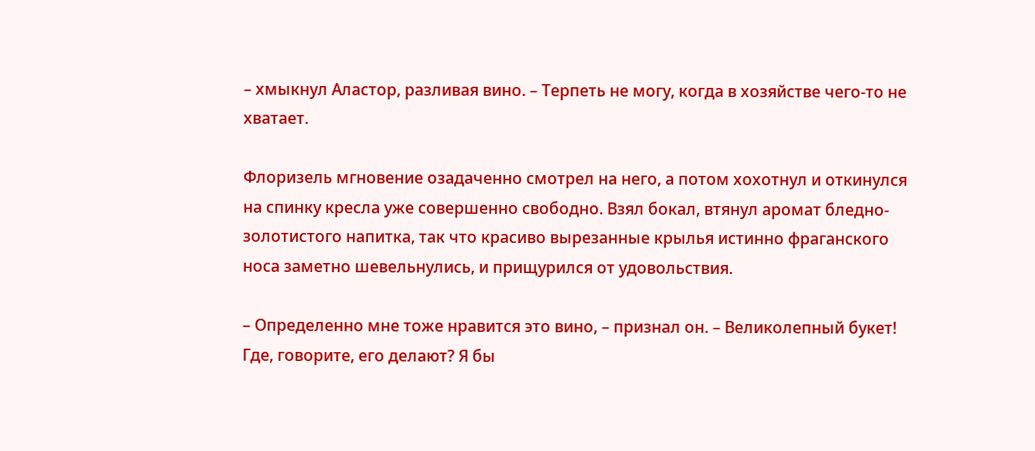– хмыкнул Аластор, разливая вино. – Терпеть не могу, когда в хозяйстве чего-то не хватает.

Флоризель мгновение озадаченно смотрел на него, а потом хохотнул и откинулся на спинку кресла уже совершенно свободно. Взял бокал, втянул аромат бледно-золотистого напитка, так что красиво вырезанные крылья истинно фраганского носа заметно шевельнулись, и прищурился от удовольствия.

– Определенно мне тоже нравится это вино, – признал он. – Великолепный букет! Где, говорите, его делают? Я бы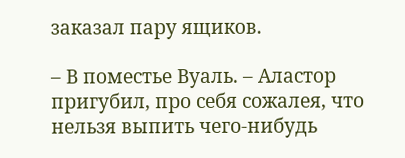заказал пару ящиков.

– В поместье Вуаль. – Аластор пригубил, про себя сожалея, что нельзя выпить чего-нибудь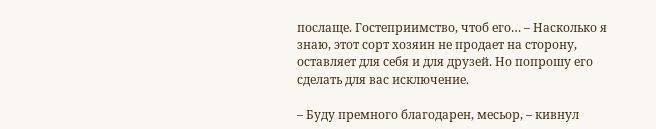послаще. Гостеприимство, чтоб его… – Насколько я знаю, этот сорт хозяин не продает на сторону, оставляет для себя и для друзей. Но попрошу его сделать для вас исключение.

– Буду премного благодарен, месьор, – кивнул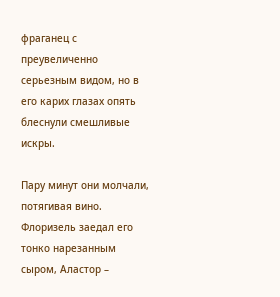фраганец с преувеличенно серьезным видом, но в его карих глазах опять блеснули смешливые искры.

Пару минут они молчали, потягивая вино. Флоризель заедал его тонко нарезанным сыром, Аластор –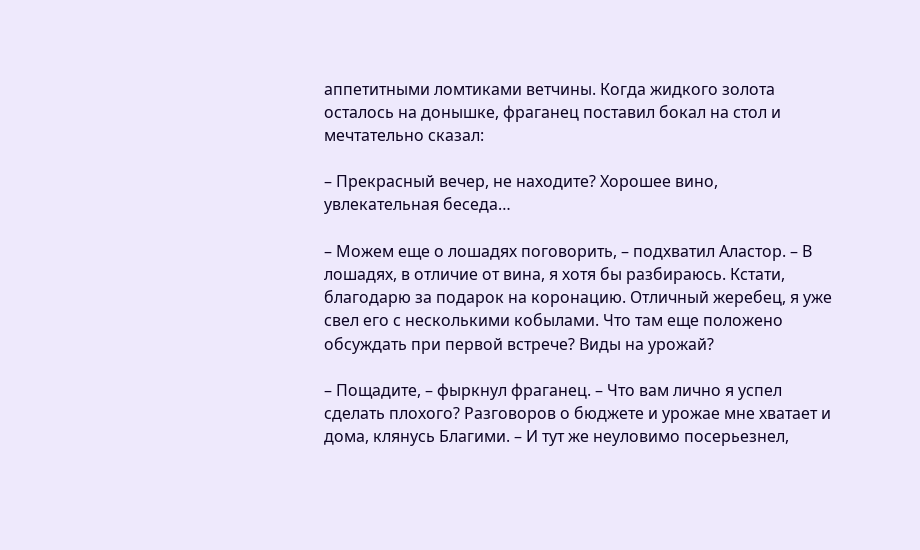аппетитными ломтиками ветчины. Когда жидкого золота осталось на донышке, фраганец поставил бокал на стол и мечтательно сказал:

– Прекрасный вечер, не находите? Хорошее вино, увлекательная беседа…

– Можем еще о лошадях поговорить, – подхватил Аластор. – В лошадях, в отличие от вина, я хотя бы разбираюсь. Кстати, благодарю за подарок на коронацию. Отличный жеребец, я уже свел его с несколькими кобылами. Что там еще положено обсуждать при первой встрече? Виды на урожай?

– Пощадите, – фыркнул фраганец. – Что вам лично я успел сделать плохого? Разговоров о бюджете и урожае мне хватает и дома, клянусь Благими. – И тут же неуловимо посерьезнел,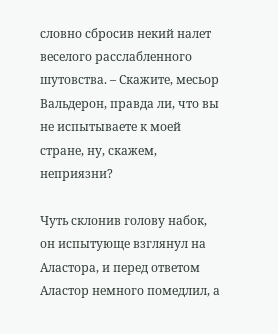словно сбросив некий налет веселого расслабленного шутовства. – Скажите, месьор Вальдерон, правда ли, что вы не испытываете к моей стране, ну, скажем, неприязни?

Чуть склонив голову набок, он испытующе взглянул на Аластора, и перед ответом Аластор немного помедлил, а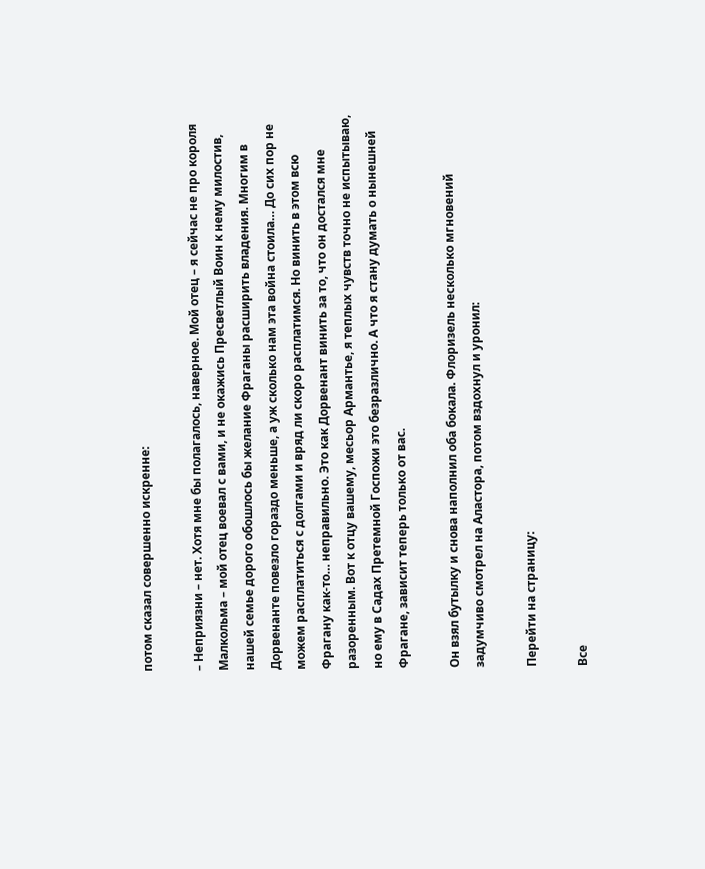потом сказал совершенно искренне:

– Неприязни – нет. Хотя мне бы полагалось, наверное. Мой отец – я сейчас не про короля Малкольма – мой отец воевал с вами, и не окажись Пресветлый Воин к нему милостив, нашей семье дорого обошлось бы желание Фраганы расширить владения. Многим в Дорвенанте повезло гораздо меньше, а уж сколько нам эта война стоила… До сих пор не можем расплатиться с долгами и вряд ли скоро расплатимся. Но винить в этом всю Фрагану как-то… неправильно. Это как Дорвенант винить за то, что он достался мне разоренным. Вот к отцу вашему, месьор Армантье, я теплых чувств точно не испытываю, но ему в Садах Претемной Госпожи это безразлично. А что я стану думать о нынешней Фрагане, зависит теперь только от вас.

Он взял бутылку и снова наполнил оба бокала. Флоризель несколько мгновений задумчиво смотрел на Аластора, потом вздохнул и уронил:

Перейти на страницу:

Все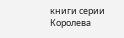книги серии Королева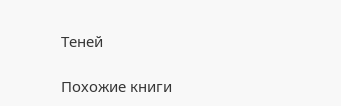Теней

Похожие книги